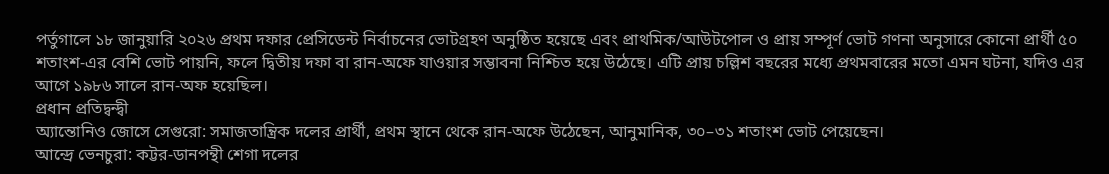পর্তুগালে ১৮ জানুয়ারি ২০২৬ প্রথম দফার প্রেসিডেন্ট নির্বাচনের ভোটগ্রহণ অনুষ্ঠিত হয়েছে এবং প্রাথমিক/আউটপোল ও প্রায় সম্পূর্ণ ভোট গণনা অনুসারে কোনো প্রার্থী ৫০ শতাংশ-এর বেশি ভোট পায়নি, ফলে দ্বিতীয় দফা বা রান-অফে যাওয়ার সম্ভাবনা নিশ্চিত হয়ে উঠেছে। এটি প্রায় চল্লিশ বছরের মধ্যে প্রথমবারের মতো এমন ঘটনা, যদিও এর আগে ১৯৮৬ সালে রান-অফ হয়েছিল।
প্রধান প্রতিদ্বন্দ্বী
অ্যান্তোনিও জোসে সেগুরো: সমাজতান্ত্রিক দলের প্রার্থী, প্রথম স্থানে থেকে রান-অফে উঠেছেন, আনুমানিক, ৩০–৩১ শতাংশ ভোট পেয়েছেন।
আন্দ্রে ভেনচুরা: কট্টর-ডানপন্থী শেগা দলের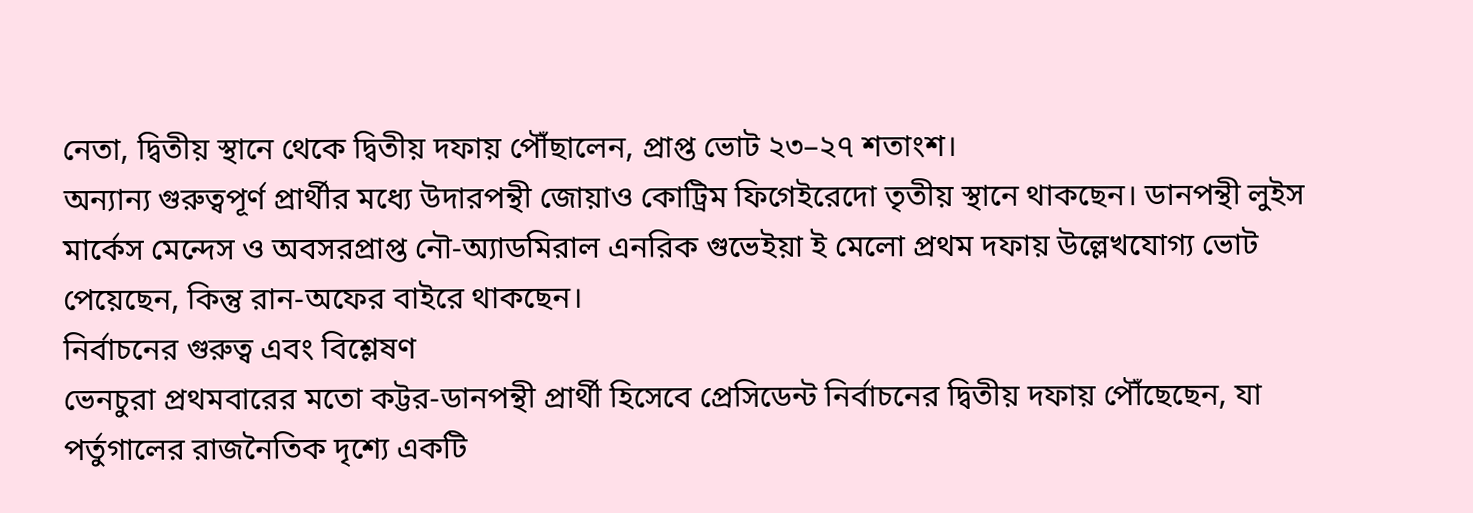নেতা, দ্বিতীয় স্থানে থেকে দ্বিতীয় দফায় পৌঁছালেন, প্রাপ্ত ভোট ২৩–২৭ শতাংশ।
অন্যান্য গুরুত্বপূর্ণ প্রার্থীর মধ্যে উদারপন্থী জোয়াও কোট্রিম ফিগেইরেদো তৃতীয় স্থানে থাকছেন। ডানপন্থী লুইস মার্কেস মেন্দেস ও অবসরপ্রাপ্ত নৌ-অ্যাডমিরাল এনরিক গুভেইয়া ই মেলো প্রথম দফায় উল্লেখযোগ্য ভোট পেয়েছেন, কিন্তু রান-অফের বাইরে থাকছেন।
নির্বাচনের গুরুত্ব এবং বিশ্লেষণ
ভেনচুরা প্রথমবারের মতো কট্টর-ডানপন্থী প্রার্থী হিসেবে প্রেসিডেন্ট নির্বাচনের দ্বিতীয় দফায় পৌঁছেছেন, যা পর্তুগালের রাজনৈতিক দৃশ্যে একটি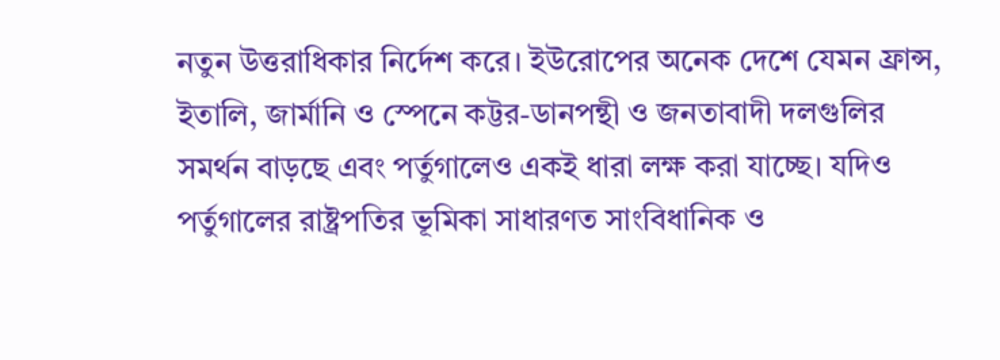নতুন উত্তরাধিকার নির্দেশ করে। ইউরোপের অনেক দেশে যেমন ফ্রান্স, ইতালি, জার্মানি ও স্পেনে কট্টর-ডানপন্থী ও জনতাবাদী দলগুলির সমর্থন বাড়ছে এবং পর্তুগালেও একই ধারা লক্ষ করা যাচ্ছে। যদিও পর্তুগালের রাষ্ট্রপতির ভূমিকা সাধারণত সাংবিধানিক ও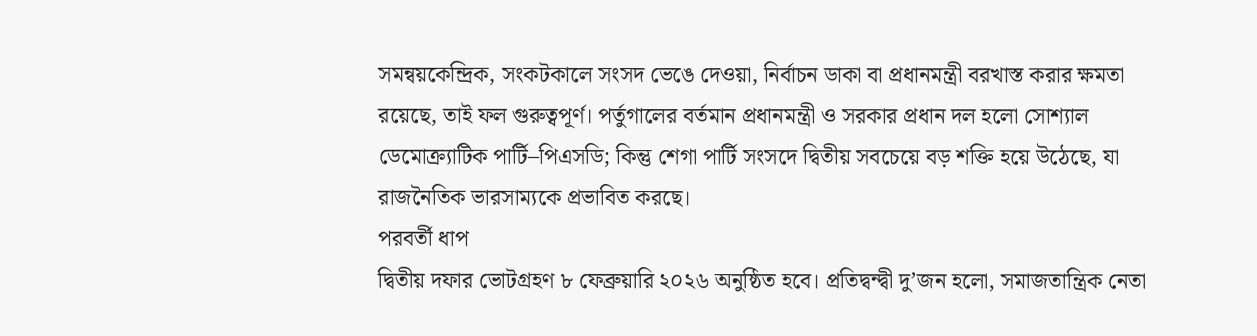সমন্বয়কেন্দ্রিক, সংকটকালে সংসদ ভেঙে দেওয়া, নির্বাচন ডাকা বা প্রধানমন্ত্রী বরখাস্ত করার ক্ষমতা রয়েছে, তাই ফল গুরুত্বপূর্ণ। পর্তুগালের বর্তমান প্রধানমন্ত্রী ও সরকার প্রধান দল হলো সোশ্যাল ডেমোক্র্যাটিক পার্টি–পিএসডি; কিন্তু শেগা পার্টি সংসদে দ্বিতীয় সবচেয়ে বড় শক্তি হয়ে উঠেছে, যা রাজনৈতিক ভারসাম্যকে প্রভাবিত করছে।
পরবর্তী ধাপ
দ্বিতীয় দফার ভোটগ্রহণ ৮ ফেব্রুয়ারি ২০২৬ অনুষ্ঠিত হবে। প্রতিদ্বন্দ্বী দু’জন হলো, সমাজতান্ত্রিক নেতা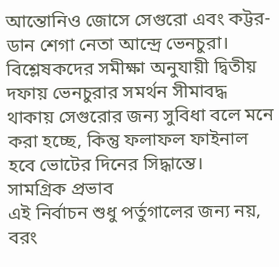আন্তোনিও জোসে সেগুরো এবং কট্টর-ডান শেগা নেতা আন্দ্রে ভেনচুরা।
বিশ্লেষকদের সমীক্ষা অনুযায়ী দ্বিতীয় দফায় ভেনচুরার সমর্থন সীমাবদ্ধ থাকায় সেগুরোর জন্য সুবিধা বলে মনে করা হচ্ছে, কিন্তু ফলাফল ফাইনাল হবে ভোটের দিনের সিদ্ধান্তে।
সামগ্রিক প্রভাব
এই নির্বাচন শুধু পর্তুগালের জন্য নয়, বরং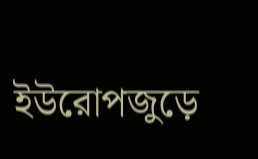ইউরোপজুড়ে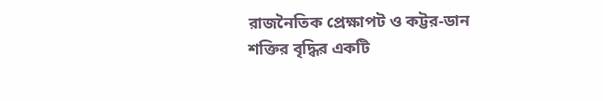রাজনৈতিক প্রেক্ষাপট ও কট্টর-ডান শক্তির বৃদ্ধির একটি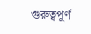গুরুত্বপূর্ণ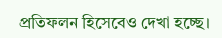প্রতিফলন হিসেবেও দেখা হচ্ছে।